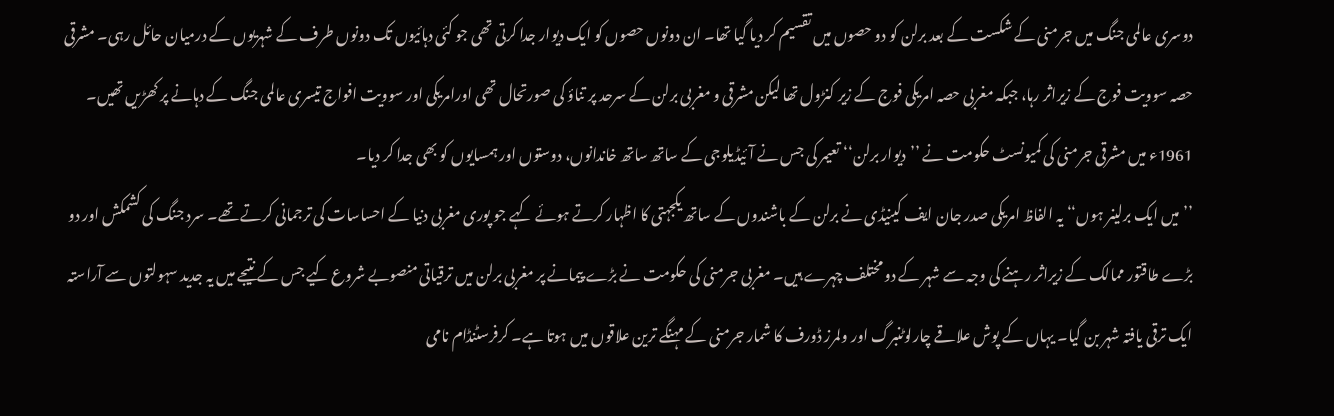دوسری عالمی جنگ میں جرمنی کے شکست کے بعد برلن کو دو حصوں میں تقسیم کر دیا گیا تھا۔ ان دونوں حصوں کو ایک دیوار جدا کرتی تھی جو کئی دہائیوں تک دونوں طرف کے شہریوں کے درمیان حائل رہی۔ مشرقی حصہ سوویت فوج کے زیراثر رہا، جبکہ مغربی حصہ امریکی فوج کے زیر کنڑول تھا لیکن مشرقی و مغربی برلن کے سرحد پر تناؤ کی صورتحال تھی اورامریکی اور سوویت افواج تیسری عالمی جنگ کے دہانے پر کھڑیں تھیں۔ 1961ء میں مشرقی جرمنی کی کمیونسٹ حکومت نے ’’دیوار برلن‘‘ تعیمر کی جس نے آئیڈیلوجی کے ساتھ ساتھ خاندانوں، دوستوں اور ہمسایوں کو بھی جدا کر دیا۔
’’میں ایک برلینر ہوں‘‘ یہ الفاظ امریکی صدر جان ایف کینیڈی نے برلن کے باشندوں کے ساتھ یکجہتی کا اظہار کرتے ہوئے کہے جو پوری مغربی دنیا کے احساسات کی ترجمانی کرتے تھے۔ سرد جنگ کی کشمکش اور دو بڑے طاقتور ممالک کے زیراثر رہنے کی وجہ سے شہر کے دو مختلف چہرے ہیں۔ مغربی جرمنی کی حکومت نے بڑے پیمانے پر مغربی برلن میں ترقیاتی منصوبے شروع کیے جس کے نتیجے میں یہ جدید سہولتوں سے آراستہ ایک ترقی یافتہ شہر بن گیا۔ یہاں کے پوش علاقے چارلوٹنبرگ اور ولمرز ڈورف کا شمار جرمنی کے مہنگے ترین علاقوں میں ہوتا ہے۔ کرفرسٹنڈام نامی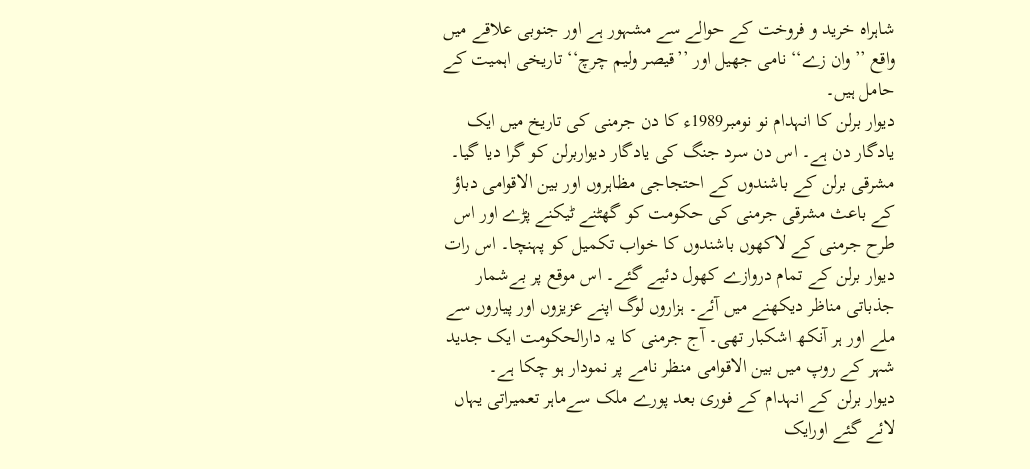شاہراہ خرید و فروخت کے حوالے سے مشہور ہے اور جنوبی علاقے میں واقع ’’وان زے‘‘ نامی جھیل اور ’’قیصر ولیم چرچ‘‘ تاریخی اہمیت کے حامل ہیں۔
دیوار برلن کا انہدام نو نومبر1989ء کا دن جرمنی کی تاریخ میں ایک یادگار دن ہے۔ اس دن سرد جنگ کی یادگار دیواربرلن کو گرا دیا گیا۔ مشرقی برلن کے باشندوں کے احتجاجی مظاہروں اور بین الاقوامی دباؤ کے باعث مشرقی جرمنی کی حکومت کو گھٹنے ٹیکنے پڑے اور اس طرح جرمنی کے لاکھوں باشندوں کا خواب تکمیل کو پہنچا۔ اس رات دیوار برلن کے تمام دروازے کھول دئیے گئے۔ اس موقع پر بےشمار جذباتی مناظر دیکھنے میں آئے۔ ہزاروں لوگ اپنے عزیزوں اور پیاروں سے ملے اور ہر آنکھ اشکبار تھی۔ آج جرمنی کا یہ دارالحکومت ایک جدید شہر کے روپ میں بین الاقوامی منظر نامے پر نمودار ہو چکا ہے۔
دیوار برلن کے انہدام کے فوری بعد پورے ملک سےماہر تعمیراتی یہاں لائے گئے اورایک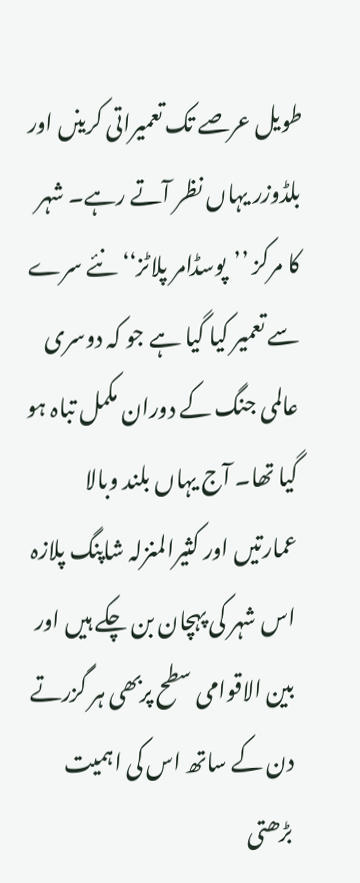طویل عرصے تک تعمیراتی کرینں اور بلڈوزر یہاں نظر آتے رہے۔ شہر کا مرکز ’’پوسڈامر پلاٹز‘‘ نئے سرے سے تعمیر کیا گیا ہے جو کہ دوسری عالمی جنگ کے دوران مکمل تباہ ہو گیا تھا۔ آج یہاں بلند وبالا عمارتیں اور کثیرالمنزلہ شاپنگ پلازہ اس شہر کی پہچان بن چکے ہیں اور بین الاقوامی سطح پربھی ہر گزرتے دن کے ساتھ اس کی اہمیت بڑھتی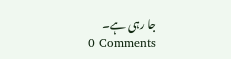جا رہی ہے۔
0 Comments